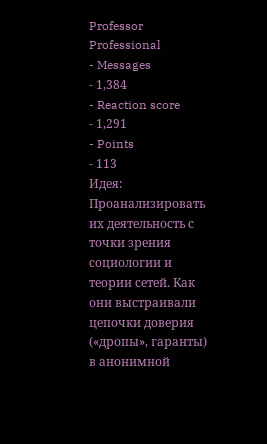Professor
Professional
- Messages
- 1,384
- Reaction score
- 1,291
- Points
- 113
Идея: Проанализировать их деятельность с точки зрения социологии и теории сетей. Как они выстраивали цепочки доверия («дропы», гаранты) в анонимной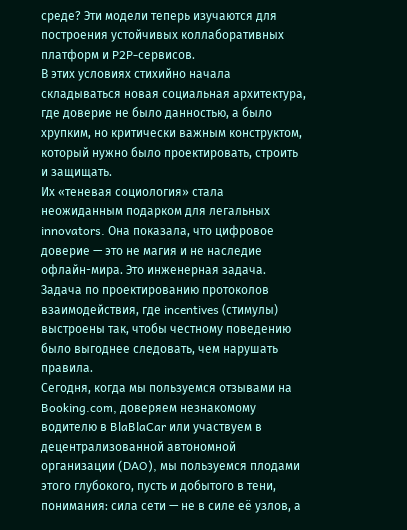среде? Эти модели теперь изучаются для построения устойчивых коллаборативных платформ и P2P-сервисов.
В этих условиях стихийно начала складываться новая социальная архитектура, где доверие не было данностью, а было хрупким, но критически важным конструктом, который нужно было проектировать, строить и защищать.
Их «теневая социология» стала неожиданным подарком для легальных innovators. Она показала, что цифровое доверие — это не магия и не наследие офлайн-мира. Это инженерная задача. Задача по проектированию протоколов взаимодействия, где incentives (стимулы) выстроены так, чтобы честному поведению было выгоднее следовать, чем нарушать правила.
Сегодня, когда мы пользуемся отзывами на Booking.com, доверяем незнакомому водителю в BlaBlaCar или участвуем в децентрализованной автономной организации (DAO), мы пользуемся плодами этого глубокого, пусть и добытого в тени, понимания: сила сети — не в силе её узлов, а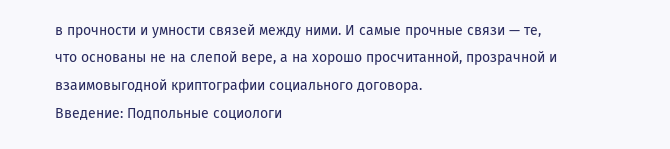в прочности и умности связей между ними. И самые прочные связи — те, что основаны не на слепой вере, а на хорошо просчитанной, прозрачной и взаимовыгодной криптографии социального договора.
Введение: Подпольные социологи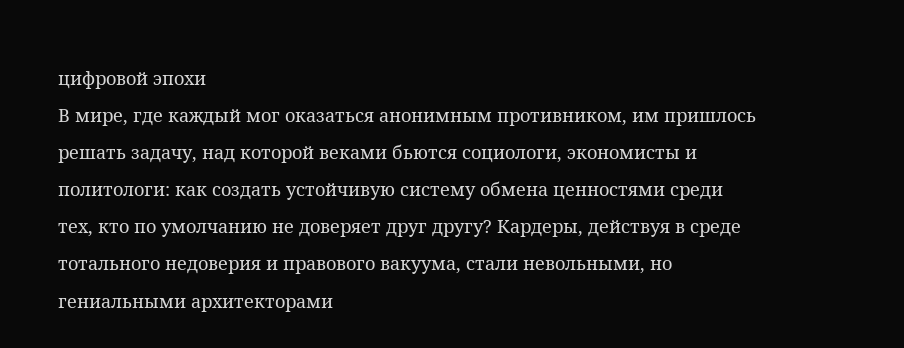цифровой эпохи
В мире, где каждый мог оказаться анонимным противником, им пришлось решать задачу, над которой веками бьются социологи, экономисты и политологи: как создать устойчивую систему обмена ценностями среди тех, кто по умолчанию не доверяет друг другу? Кардеры, действуя в среде тотального недоверия и правового вакуума, стали невольными, но гениальными архитекторами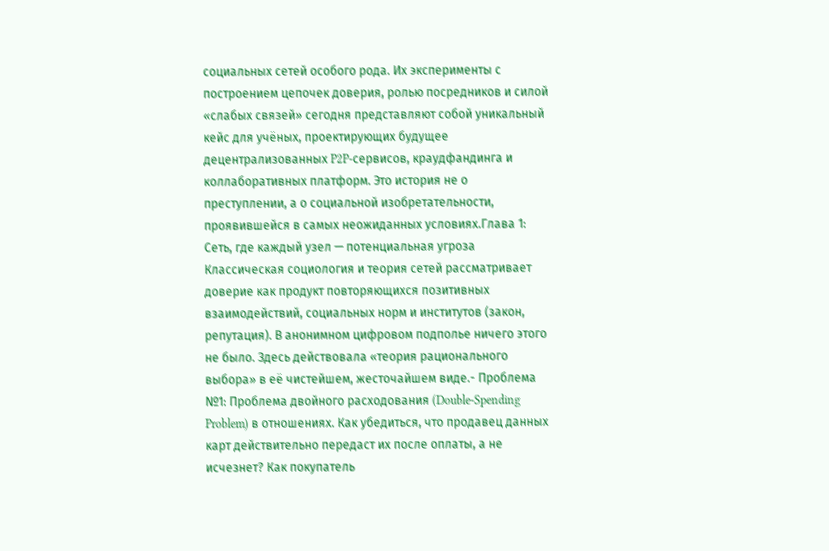социальных сетей особого рода. Их эксперименты с построением цепочек доверия, ролью посредников и силой «слабых связей» сегодня представляют собой уникальный кейс для учёных, проектирующих будущее децентрализованных P2P-сервисов, краудфандинга и коллаборативных платформ. Это история не о преступлении, а о социальной изобретательности, проявившейся в самых неожиданных условиях.Глава 1: Сеть, где каждый узел — потенциальная угроза
Классическая социология и теория сетей рассматривает доверие как продукт повторяющихся позитивных взаимодействий, социальных норм и институтов (закон, репутация). В анонимном цифровом подполье ничего этого не было. Здесь действовала «теория рационального выбора» в её чистейшем, жесточайшем виде.- Проблема №1: Проблема двойного расходования (Double-Spending Problem) в отношениях. Как убедиться, что продавец данных карт действительно передаст их после оплаты, а не исчезнет? Как покупатель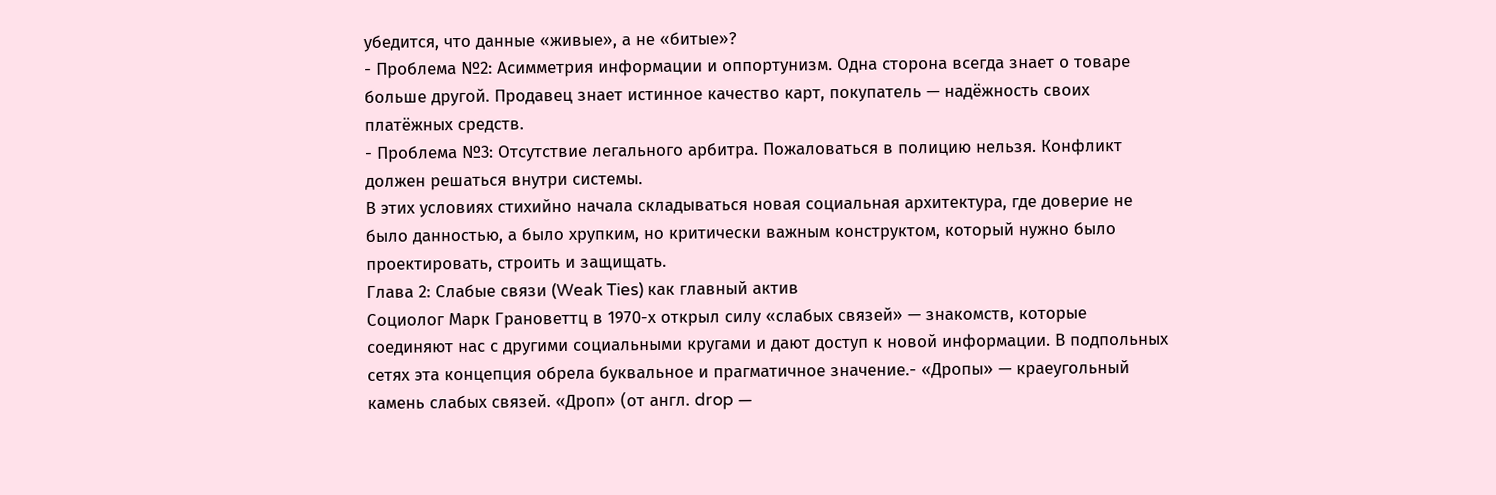убедится, что данные «живые», а не «битые»?
- Проблема №2: Асимметрия информации и оппортунизм. Одна сторона всегда знает о товаре больше другой. Продавец знает истинное качество карт, покупатель — надёжность своих платёжных средств.
- Проблема №3: Отсутствие легального арбитра. Пожаловаться в полицию нельзя. Конфликт должен решаться внутри системы.
В этих условиях стихийно начала складываться новая социальная архитектура, где доверие не было данностью, а было хрупким, но критически важным конструктом, который нужно было проектировать, строить и защищать.
Глава 2: Слабые связи (Weak Ties) как главный актив
Социолог Марк Грановеттц в 1970-х открыл силу «слабых связей» — знакомств, которые соединяют нас с другими социальными кругами и дают доступ к новой информации. В подпольных сетях эта концепция обрела буквальное и прагматичное значение.- «Дропы» — краеугольный камень слабых связей. «Дроп» (от англ. drop —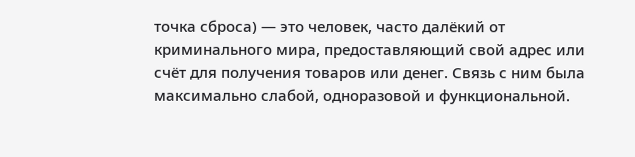точка сброса) — это человек, часто далёкий от криминального мира, предоставляющий свой адрес или счёт для получения товаров или денег. Связь с ним была максимально слабой, одноразовой и функциональной.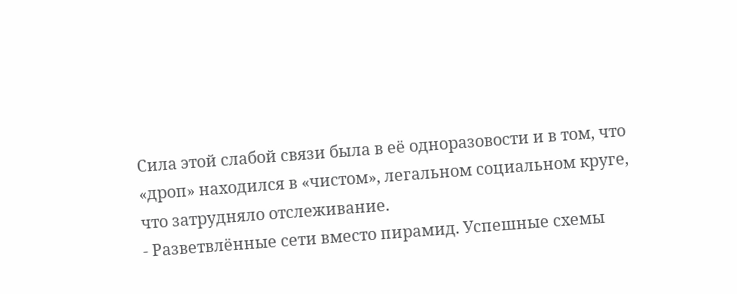Сила этой слабой связи была в её одноразовости и в том, что «дроп» находился в «чистом», легальном социальном круге, что затрудняло отслеживание.
- Разветвлённые сети вместо пирамид. Успешные схемы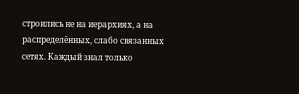строились не на иерархиях, а на распределённых, слабо связанных сетях. Каждый знал только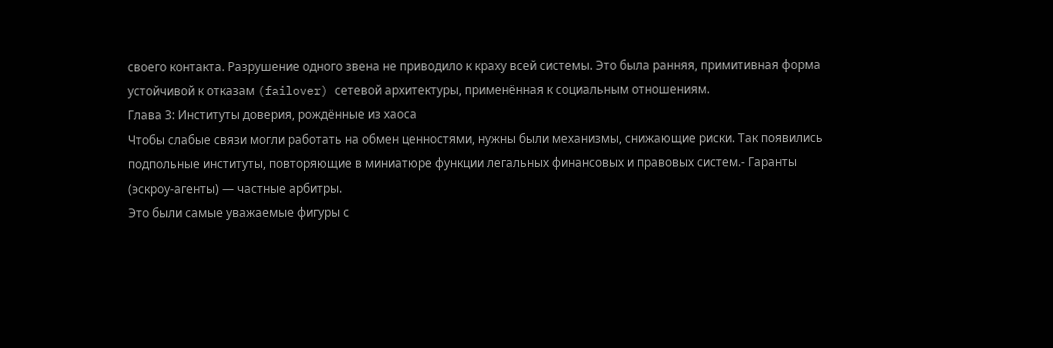своего контакта. Разрушение одного звена не приводило к краху всей системы. Это была ранняя, примитивная форма устойчивой к отказам (failover) сетевой архитектуры, применённая к социальным отношениям.
Глава 3: Институты доверия, рождённые из хаоса
Чтобы слабые связи могли работать на обмен ценностями, нужны были механизмы, снижающие риски. Так появились подпольные институты, повторяющие в миниатюре функции легальных финансовых и правовых систем.- Гаранты (эскроу-агенты) — частные арбитры.
Это были самые уважаемые фигуры с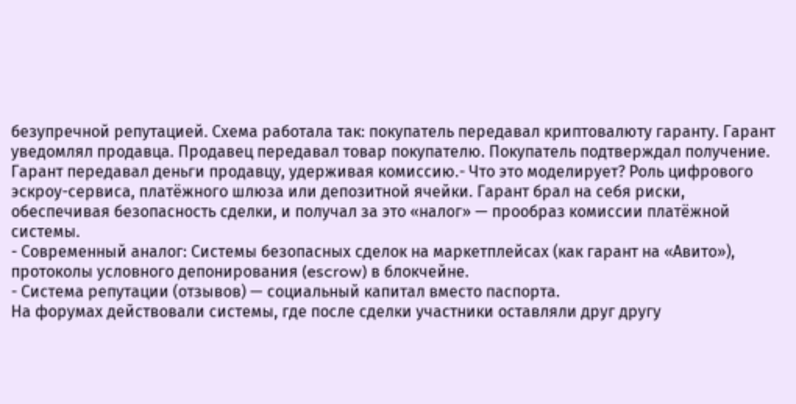безупречной репутацией. Схема работала так: покупатель передавал криптовалюту гаранту. Гарант уведомлял продавца. Продавец передавал товар покупателю. Покупатель подтверждал получение. Гарант передавал деньги продавцу, удерживая комиссию.- Что это моделирует? Роль цифрового эскроу-сервиса, платёжного шлюза или депозитной ячейки. Гарант брал на себя риски, обеспечивая безопасность сделки, и получал за это «налог» — прообраз комиссии платёжной системы.
- Современный аналог: Системы безопасных сделок на маркетплейсах (как гарант на «Авито»), протоколы условного депонирования (escrow) в блокчейне.
- Система репутации (отзывов) — социальный капитал вместо паспорта.
На форумах действовали системы, где после сделки участники оставляли друг другу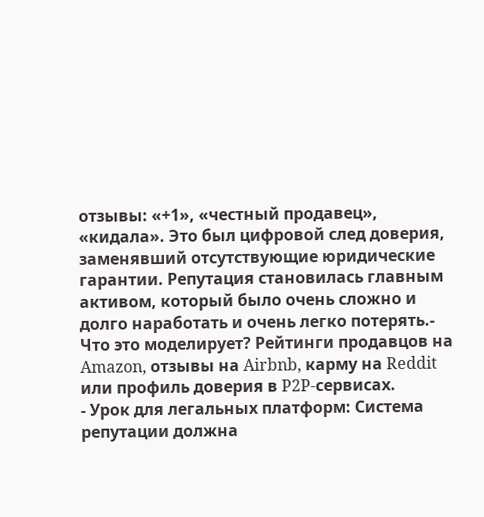отзывы: «+1», «честный продавец», «кидала». Это был цифровой след доверия, заменявший отсутствующие юридические гарантии. Репутация становилась главным активом, который было очень сложно и долго наработать и очень легко потерять.- Что это моделирует? Рейтинги продавцов на Amazon, отзывы на Airbnb, карму на Reddit или профиль доверия в P2P-сервисах.
- Урок для легальных платформ: Система репутации должна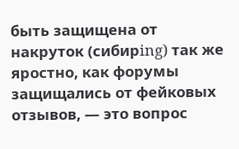быть защищена от накруток (сибирing) так же яростно, как форумы защищались от фейковых отзывов, — это вопрос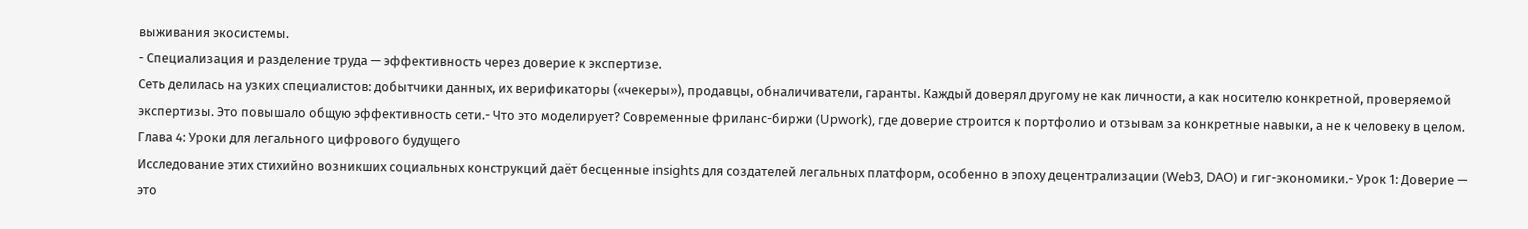выживания экосистемы.
- Специализация и разделение труда — эффективность через доверие к экспертизе.
Сеть делилась на узких специалистов: добытчики данных, их верификаторы («чекеры»), продавцы, обналичиватели, гаранты. Каждый доверял другому не как личности, а как носителю конкретной, проверяемой экспертизы. Это повышало общую эффективность сети.- Что это моделирует? Современные фриланс-биржи (Upwork), где доверие строится к портфолио и отзывам за конкретные навыки, а не к человеку в целом.
Глава 4: Уроки для легального цифрового будущего
Исследование этих стихийно возникших социальных конструкций даёт бесценные insights для создателей легальных платформ, особенно в эпоху децентрализации (Web3, DAO) и гиг-экономики.- Урок 1: Доверие — это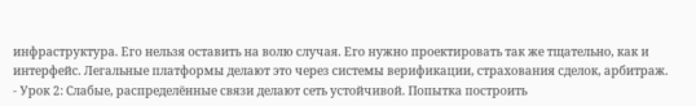инфраструктура. Его нельзя оставить на волю случая. Его нужно проектировать так же тщательно, как и интерфейс. Легальные платформы делают это через системы верификации, страхования сделок, арбитраж.
- Урок 2: Слабые, распределённые связи делают сеть устойчивой. Попытка построить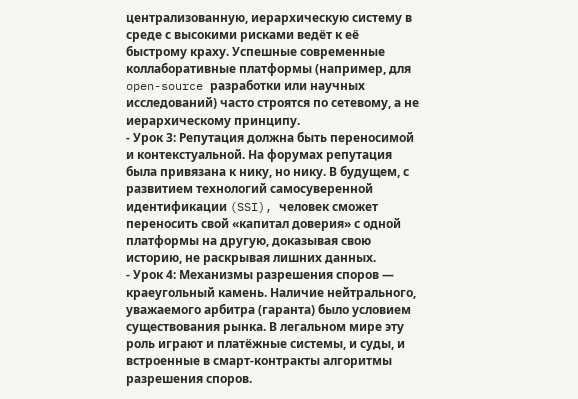централизованную, иерархическую систему в среде с высокими рисками ведёт к её быстрому краху. Успешные современные коллаборативные платформы (например, для open-source разработки или научных исследований) часто строятся по сетевому, а не иерархическому принципу.
- Урок 3: Репутация должна быть переносимой и контекстуальной. На форумах репутация была привязана к нику, но нику. В будущем, с развитием технологий самосуверенной идентификации (SSI), человек сможет переносить свой «капитал доверия» с одной платформы на другую, доказывая свою историю, не раскрывая лишних данных.
- Урок 4: Механизмы разрешения споров — краеугольный камень. Наличие нейтрального, уважаемого арбитра (гаранта) было условием существования рынка. В легальном мире эту роль играют и платёжные системы, и суды, и встроенные в смарт-контракты алгоритмы разрешения споров.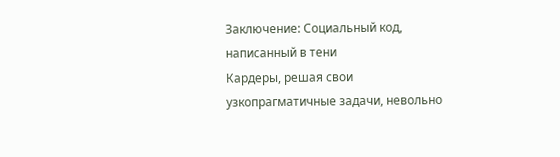Заключение: Социальный код, написанный в тени
Кардеры, решая свои узкопрагматичные задачи, невольно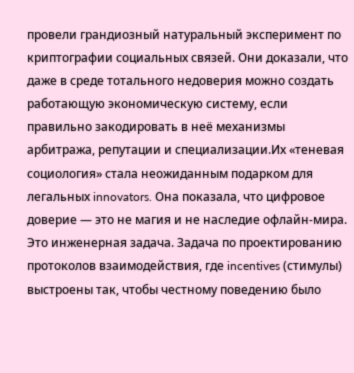провели грандиозный натуральный эксперимент по криптографии социальных связей. Они доказали, что даже в среде тотального недоверия можно создать работающую экономическую систему, если правильно закодировать в неё механизмы арбитража, репутации и специализации.Их «теневая социология» стала неожиданным подарком для легальных innovators. Она показала, что цифровое доверие — это не магия и не наследие офлайн-мира. Это инженерная задача. Задача по проектированию протоколов взаимодействия, где incentives (стимулы) выстроены так, чтобы честному поведению было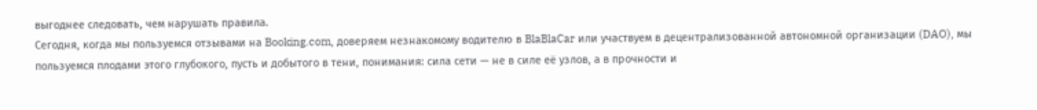выгоднее следовать, чем нарушать правила.
Сегодня, когда мы пользуемся отзывами на Booking.com, доверяем незнакомому водителю в BlaBlaCar или участвуем в децентрализованной автономной организации (DAO), мы пользуемся плодами этого глубокого, пусть и добытого в тени, понимания: сила сети — не в силе её узлов, а в прочности и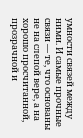умности связей между ними. И самые прочные связи — те, что основаны не на слепой вере, а на хорошо просчитанной, прозрачной и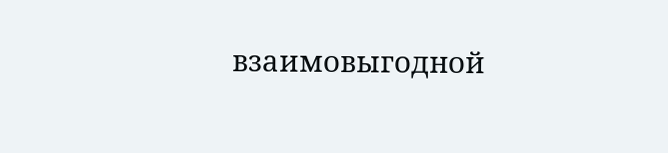взаимовыгодной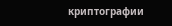криптографии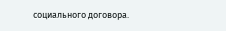социального договора.